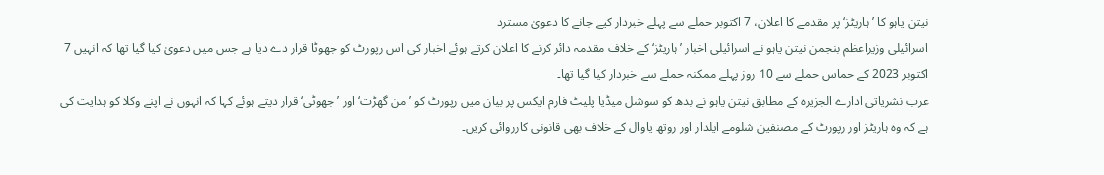نیتن یاہو کا ’ہاریٹز‘ پر مقدمے کا اعلان، 7 اکتوبر حملے سے پہلے خبردار کیے جانے کا دعویٰ مسترد
اسرائیلی وزیراعظم بنجمن نیتن یاہو نے اسرائیلی اخبار ’ہاریٹز‘ کے خلاف مقدمہ دائر کرنے کا اعلان کرتے ہوئے اخبار کی اس رپورٹ کو جھوٹا قرار دے دیا ہے جس میں دعویٰ کیا گیا تھا کہ انہیں 7 اکتوبر 2023 کے حماس حملے سے 10 روز پہلے ممکنہ حملے سے خبردار کیا گیا تھا۔
عرب نشریاتی ادارے الجزیرہ کے مطابق نیتن یاہو نے بدھ کو سوشل میڈیا پلیٹ فارم ایکس پر بیان میں رپورٹ کو ’من گھڑت‘ اور ’جھوٹی‘ قرار دیتے ہوئے کہا کہ انہوں نے اپنے وکلا کو ہدایت کی ہے کہ وہ ہاریٹز اور رپورٹ کے مصنفین شلومے ایلدار اور روتھ یاوال کے خلاف بھی قانونی کارروائی کریں۔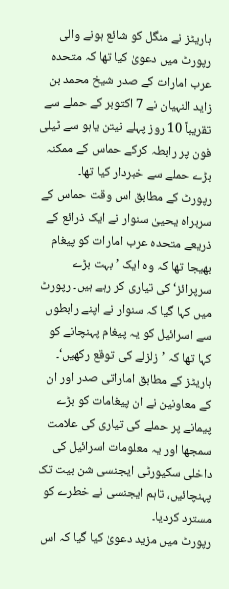ہاریٹز نے منگل کو شائع ہونے والی رپورٹ میں دعویٰ کیا تھا کہ متحدہ عرب امارات کے صدر شیخ محمد بن زاید النہیان نے 7 اکتوبر کے حملے سے تقریباً 10 روز پہلے نیتن یاہو سے ٹیلی فون پر رابطہ کرکے حماس کے ممکنہ بڑے حملے سے خبردار کیا تھا۔
رپورٹ کے مطابق اس وقت حماس کے سربراہ یحییٰ سنوار نے ایک ذرائع کے ذریعے متحدہ عرب امارات کو پیغام بھیجا تھا کہ وہ ایک ’بہت بڑے سرپرائز‘ کی تیاری کر رہے ہیں۔ رپورٹ میں کہا گیا کہ سنوار نے اپنے رابطوں سے اسرائیل کو یہ پیغام پہنچانے کو کہا تھا کہ ’زلزلے کی توقع رکھیں‘۔
ہاریٹز کے مطابق اماراتی صدر اور ان کے معاونین نے ان پیغامات کو بڑے پیمانے پر حملے کی تیاری کی علامت سمجھا اور یہ معلومات اسرائیل کی داخلی سکیورٹی ایجنسی شن بیت تک پہنچائیں، تاہم ایجنسی نے خطرے کو مسترد کردیا۔
رپورٹ میں مزید دعویٰ کیا گیا کہ اس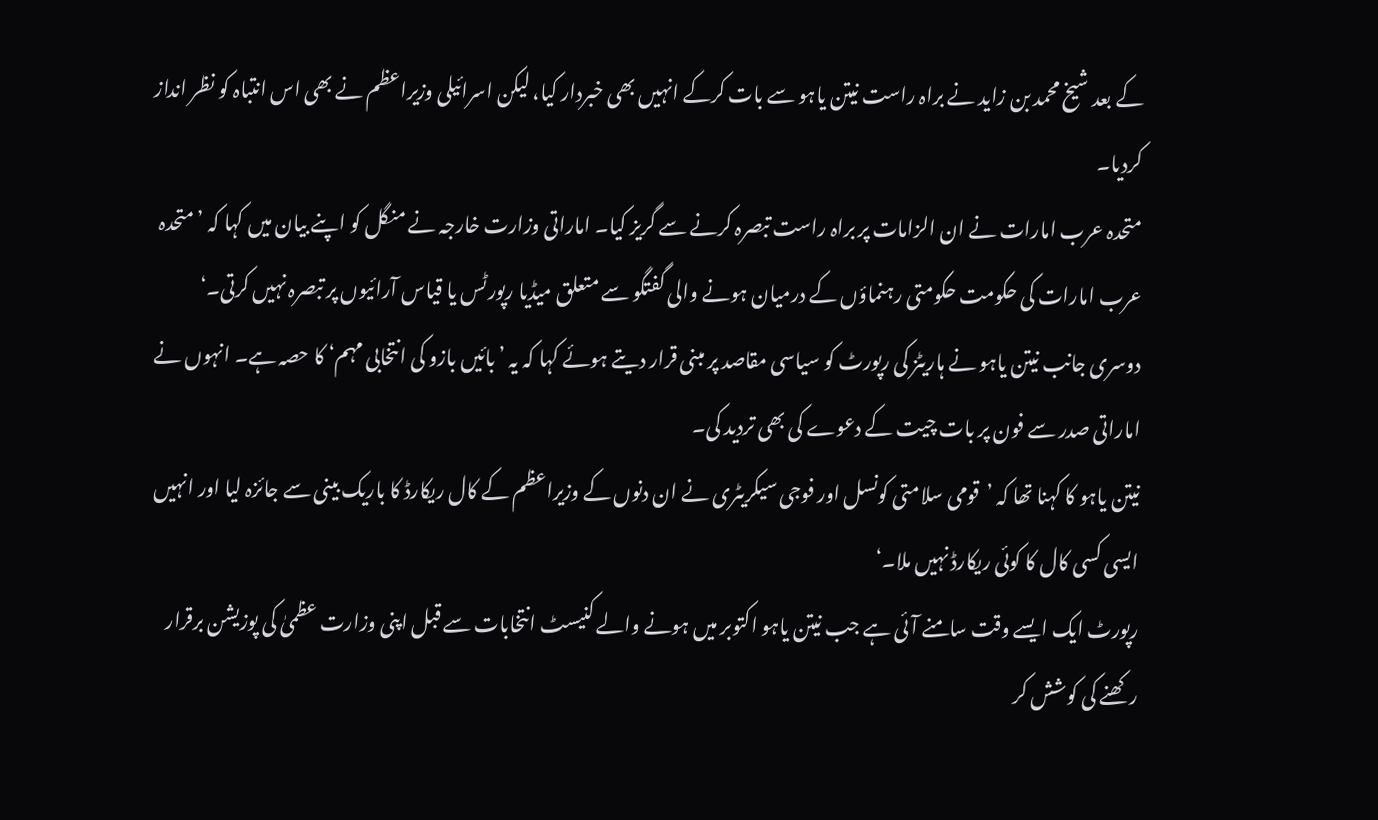کے بعد شیخ محمد بن زاید نے براہ راست نیتن یاہو سے بات کرکے انہیں بھی خبردار کیا، لیکن اسرائیلی وزیراعظم نے بھی اس انتباہ کو نظر انداز کردیا۔
متحدہ عرب امارات نے ان الزامات پر براہ راست تبصرہ کرنے سے گریز کیا۔ اماراتی وزارت خارجہ نے منگل کو اپنے بیان میں کہا کہ ’متحدہ عرب امارات کی حکومت حکومتی رہنماؤں کے درمیان ہونے والی گفتگو سے متعلق میڈیا رپورٹس یا قیاس آرائیوں پر تبصرہ نہیں کرتی۔‘
دوسری جانب نیتن یاہو نے ہاریٹز کی رپورٹ کو سیاسی مقاصد پر مبنی قرار دیتے ہوئے کہا کہ یہ ’بائیں بازو کی انتخابی مہم‘ کا حصہ ہے۔ انہوں نے اماراتی صدر سے فون پر بات چیت کے دعوے کی بھی تردید کی۔
نیتن یاہو کا کہنا تھا کہ ’قومی سلامتی کونسل اور فوجی سیکریٹری نے ان دنوں کے وزیراعظم کے کال ریکارڈ کا باریک بینی سے جائزہ لیا اور انہیں ایسی کسی کال کا کوئی ریکارڈ نہیں ملا۔‘
رپورٹ ایک ایسے وقت سامنے آئی ہے جب نیتن یاہو اکتوبر میں ہونے والے کنیسٹ انتخابات سے قبل اپنی وزارت عظمیٰ کی پوزیشن برقرار رکھنے کی کوشش کر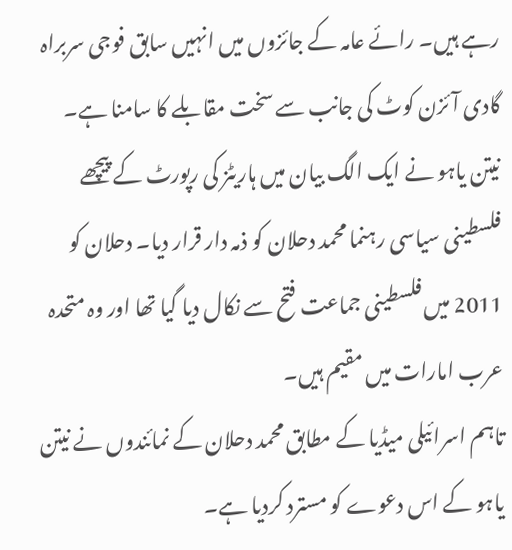رہے ہیں۔ رائے عامہ کے جائزوں میں انہیں سابق فوجی سربراہ گادی آئزن کوٹ کی جانب سے سخت مقابلے کا سامنا ہے۔
نیتن یاہو نے ایک الگ بیان میں ہاریٹز کی رپورٹ کے پیچھے فلسطینی سیاسی رہنما محمد دحلان کو ذمہ دار قرار دیا۔ دحلان کو 2011 میں فلسطینی جماعت فتح سے نکال دیا گیا تھا اور وہ متحدہ عرب امارات میں مقیم ہیں۔
تاہم اسرائیلی میڈیا کے مطابق محمد دحلان کے نمائندوں نے نیتن یاہو کے اس دعوے کو مسترد کردیا ہے۔